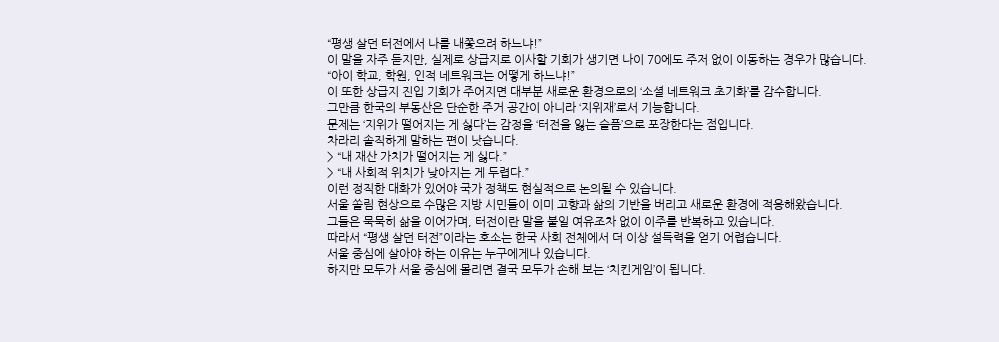“평생 살던 터전에서 나를 내쫓으려 하느냐!”
이 말을 자주 듣지만, 실제로 상급지로 이사할 기회가 생기면 나이 70에도 주저 없이 이동하는 경우가 많습니다.
“아이 학교, 학원, 인적 네트워크는 어떻게 하느냐!”
이 또한 상급지 진입 기회가 주어지면 대부분 새로운 환경으로의 ‘소셜 네트워크 초기화’를 감수합니다.
그만큼 한국의 부동산은 단순한 주거 공간이 아니라 ‘지위재’로서 기능합니다.
문제는 ‘지위가 떨어지는 게 싫다’는 감정을 ‘터전을 잃는 슬픔’으로 포장한다는 점입니다.
차라리 솔직하게 말하는 편이 낫습니다.
> “내 재산 가치가 떨어지는 게 싫다.”
> “내 사회적 위치가 낮아지는 게 두렵다.”
이런 정직한 대화가 있어야 국가 정책도 현실적으로 논의될 수 있습니다.
서울 쏠림 현상으로 수많은 지방 시민들이 이미 고향과 삶의 기반을 버리고 새로운 환경에 적응해왔습니다.
그들은 묵묵히 삶을 이어가며, 터전이란 말을 붙일 여유조차 없이 이주를 반복하고 있습니다.
따라서 “평생 살던 터전”이라는 호소는 한국 사회 전체에서 더 이상 설득력을 얻기 어렵습니다.
서울 중심에 살아야 하는 이유는 누구에게나 있습니다.
하지만 모두가 서울 중심에 몰리면 결국 모두가 손해 보는 ‘치킨게임’이 됩니다.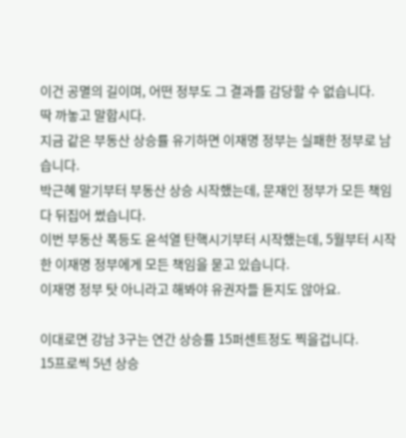이건 공멸의 길이며, 어떤 정부도 그 결과를 감당할 수 없습니다.
딱 까놓고 말합시다.
지금 같은 부동산 상승률 유기하면 이재명 정부는 실패한 정부로 남습니다.
박근혜 말기부터 부동산 상승 시작했는데, 문재인 정부가 모든 책임 다 뒤집어 썼습니다.
이번 부동산 폭등도 윤석열 탄핵시기부터 시작했는데, 5월부터 시작한 이재명 정부에게 모든 책임을 묻고 있습니다.
이재명 정부 탓 아니라고 해봐야 유권자들 듣지도 않아요.

이대로면 강남 3구는 연간 상승률 15퍼센트정도 찍을겁니다.
15프로씩 5년 상승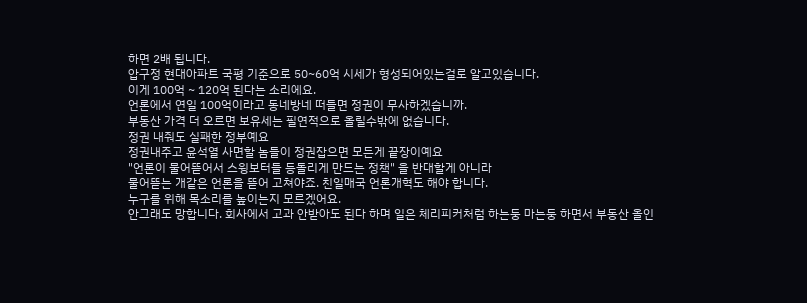하면 2배 됩니다.
압구정 현대아파트 국평 기준으로 50~60억 시세가 형성되어있는걸로 알고있습니다.
이게 100억 ~ 120억 된다는 소리에요.
언론에서 연일 100억이라고 동네방네 떠들면 정권이 무사하겠습니까.
부동산 가격 더 오르면 보유세는 필연적으로 올릴수밖에 없습니다.
정권 내줘도 실패한 정부예요
정권내주고 윤석열 사면할 놈들이 정권잡으면 모든게 끝장이예요
"언론이 물어뜯어서 스윙보터들 등돌리게 만드는 정책" 을 반대할게 아니라
물어뜯는 개같은 언론을 뜯어 고쳐야죠. 친일매국 언론개혁도 해야 합니다.
누구를 위해 목소리를 높이는지 모르겠어요.
안그래도 망합니다. 회사에서 고과 안받아도 된다 하며 일은 체리피커처럼 하는둥 마는둥 하면서 부동산 올인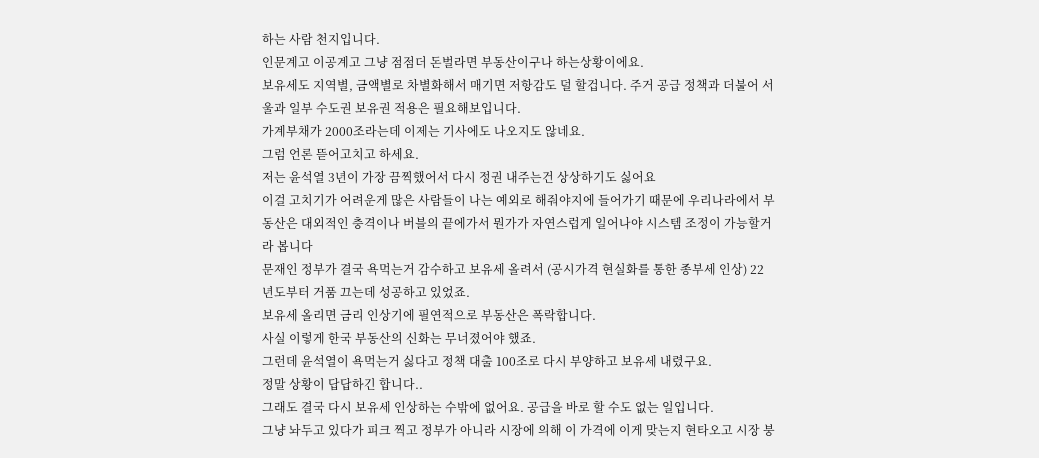하는 사람 천지입니다.
인문계고 이공계고 그냥 점점더 돈벌라면 부동산이구나 하는상황이에요.
보유세도 지역별, 금액별로 차별화해서 매기면 저항감도 덜 할겁니다. 주거 공급 정책과 더불어 서울과 일부 수도권 보유권 적용은 필요해보입니다.
가계부채가 2000조라는데 이제는 기사에도 나오지도 않네요.
그럼 언론 뜯어고치고 하세요.
저는 윤석열 3년이 가장 끔찍했어서 다시 정권 내주는건 상상하기도 싫어요
이걸 고치기가 어려운게 많은 사람들이 나는 예외로 해줘야지에 들어가기 때문에 우리나라에서 부동산은 대외적인 충격이나 버블의 끝에가서 뭔가가 자연스럽게 일어나야 시스템 조정이 가능할거라 봅니다
문재인 정부가 결국 욕먹는거 감수하고 보유세 올려서 (공시가격 현실화를 통한 종부세 인상) 22년도부터 거품 끄는데 성공하고 있었죠.
보유세 올리면 금리 인상기에 필연적으로 부동산은 폭락합니다.
사실 이렇게 한국 부동산의 신화는 무너졌어야 했죠.
그런데 윤석열이 욕먹는거 싫다고 정책 대출 100조로 다시 부양하고 보유세 내렸구요.
정말 상황이 답답하긴 합니다..
그래도 결국 다시 보유세 인상하는 수밖에 없어요. 공급을 바로 할 수도 없는 일입니다.
그냥 놔두고 있다가 피크 찍고 정부가 아니라 시장에 의해 이 가격에 이게 맞는지 현타오고 시장 붕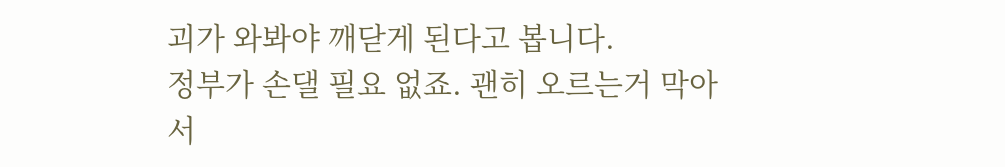괴가 와봐야 깨닫게 된다고 봅니다.
정부가 손댈 필요 없죠. 괜히 오르는거 막아서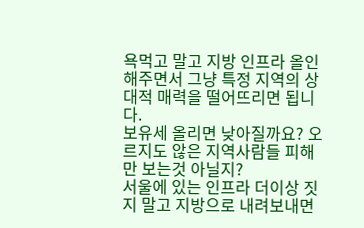욕먹고 말고 지방 인프라 올인 해주면서 그냥 특정 지역의 상대적 매력을 떨어뜨리면 됩니다.
보유세 올리면 낮아질까요? 오르지도 않은 지역사람들 피해만 보는것 아닐지?
서울에 있는 인프라 더이상 짓지 말고 지방으로 내려보내면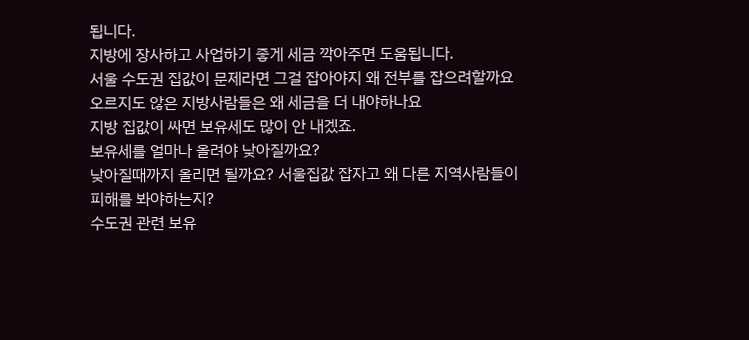됩니다.
지방에 장사하고 사업하기 좋게 세금 깍아주면 도움됩니다.
서울 수도권 집값이 문제라면 그걸 잡아야지 왜 전부를 잡으려할까요
오르지도 않은 지방사람들은 왜 세금을 더 내야하나요
지방 집값이 싸면 보유세도 많이 안 내겠죠.
보유세를 얼마나 올려야 낮아질까요?
낮아질때까지 올리면 될까요? 서울집값 잡자고 왜 다른 지역사람들이 피해를 봐야하는지?
수도권 관련 보유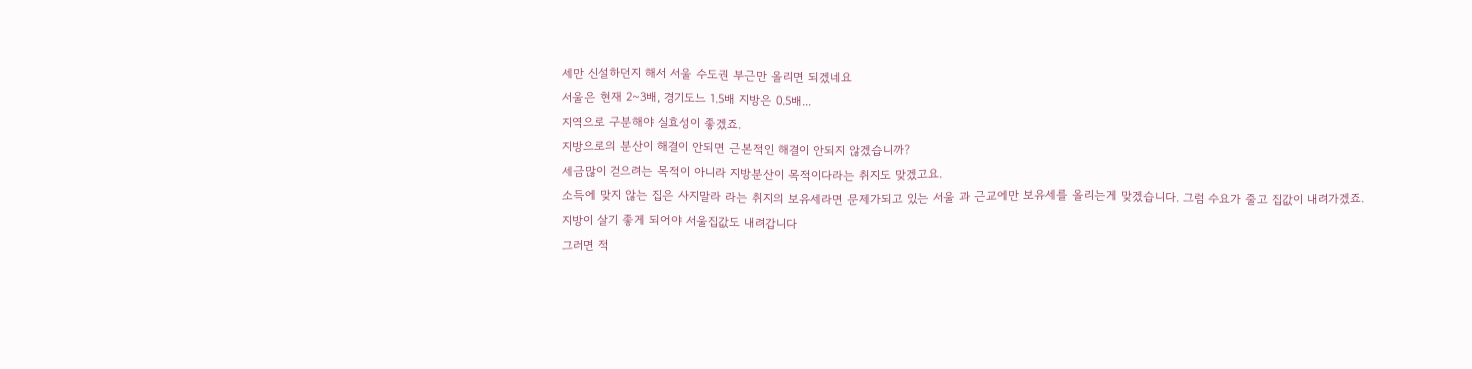세만 신설하던지 해서 서울 수도권 부근만 올리면 되겠네요
서울은 현재 2~3배, 경기도느 1.5배 지방은 0.5배...
지역으로 구분해야 실효성이 좋겠죠.
지방으로의 분산이 해결이 안되면 근본적인 해결이 안되지 않겠습니까?
세금많이 걷으려는 목적이 아니라 지방분산이 목적이다라는 취지도 맞겠고요.
소득에 맞지 않는 집은 사지말라 라는 취지의 보유세라면 문제가되고 있는 서울 과 근교에만 보유세를 올리는게 맞겠습니다. 그럼 수요가 줄고 집값이 내려가겠죠.
지방이 살기 좋게 되어야 서울집값도 내려갑니다
그러면 적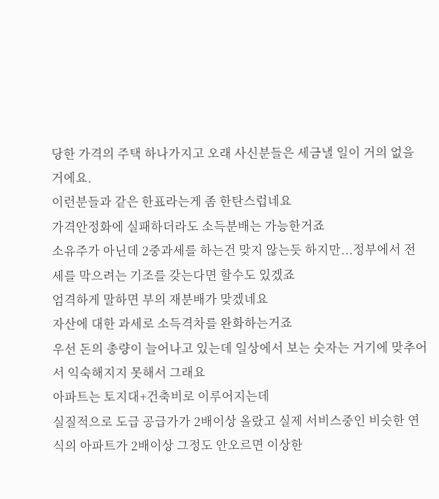당한 가격의 주택 하나가지고 오래 사신분들은 세금낼 일이 거의 없을 거에요.
이런분들과 같은 한표라는게 좀 한탄스럽네요
가격안정화에 실패하더라도 소득분배는 가능한거죠
소유주가 아닌데 2중과세를 하는건 맞지 않는듯 하지만...정부에서 전세를 막으려는 기조를 갖는다면 할수도 있겠죠
엄격하게 말하면 부의 재분배가 맞겠네요
자산에 대한 과세로 소득격차를 완화하는거죠
우선 돈의 총량이 늘어나고 있는데 일상에서 보는 숫자는 거기에 맞추어서 익숙해지지 못해서 그래요
아파트는 토지대+건축비로 이루어지는데
실질적으로 도급 공급가가 2배이상 올랐고 실제 서비스중인 비슷한 연식의 아파트가 2배이상 그정도 안오르면 이상한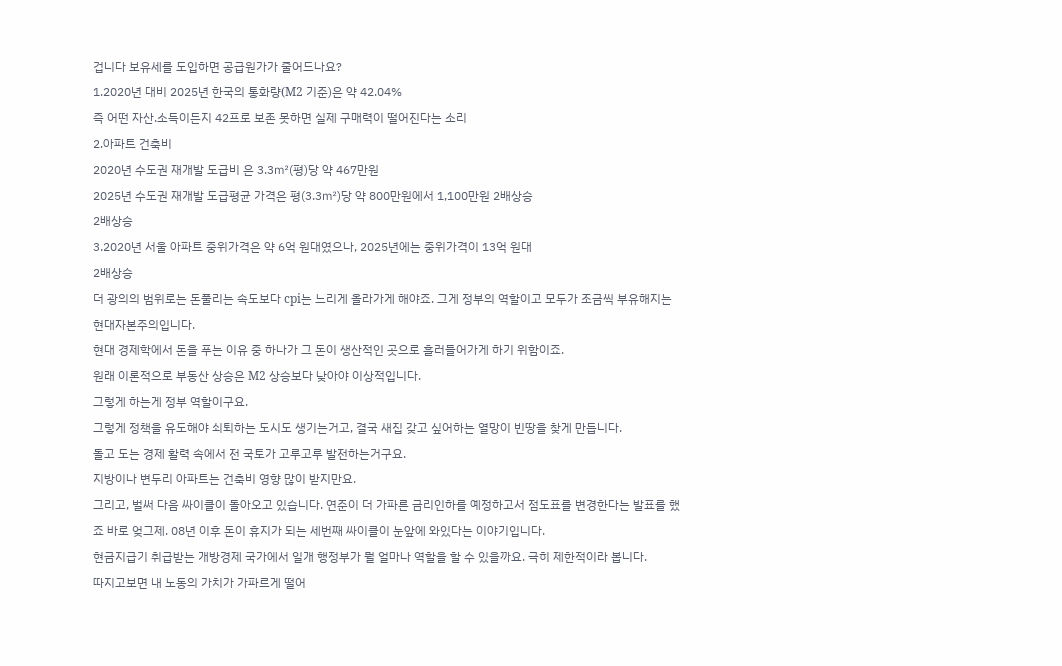겁니다 보유세를 도입하면 공급원가가 줄어드나요?
1.2020년 대비 2025년 한국의 통화량(M2 기준)은 약 42.04%
즉 어떤 자산.소득이든지 42프로 보존 못하면 실제 구매력이 떨어진다는 소리
2.아파트 건축비
2020년 수도권 재개발 도급비 은 3.3㎡(평)당 약 467만원
2025년 수도권 재개발 도급평균 가격은 평(3.3㎡)당 약 800만원에서 1,100만원 2배상승
2배상승
3.2020년 서울 아파트 중위가격은 약 6억 원대였으나, 2025년에는 중위가격이 13억 원대
2배상승
더 광의의 범위로는 돈풀리는 속도보다 cpi는 느리게 올라가게 해야죠. 그게 정부의 역할이고 모두가 조금씩 부유해지는 현대자본주의입니다.
현대 경제학에서 돈을 푸는 이유 중 하나가 그 돈이 생산적인 곳으로 흘러들어가게 하기 위함이죠.
원래 이론적으로 부동산 상승은 M2 상승보다 낮아야 이상적입니다.
그렇게 하는게 정부 역할이구요.
그렇게 정책을 유도해야 쇠퇴하는 도시도 생기는거고, 결국 새집 갖고 싶어하는 열망이 빈땅을 찾게 만듭니다.
돌고 도는 경제 활력 속에서 전 국토가 고루고루 발전하는거구요.
지방이나 변두리 아파트는 건축비 영향 많이 받지만요.
그리고, 벌써 다음 싸이클이 돌아오고 있습니다. 연준이 더 가파른 금리인하를 예정하고서 점도표를 변경한다는 발표를 했죠 바로 엊그제. 08년 이후 돈이 휴지가 되는 세번째 싸이클이 눈앞에 와있다는 이야기입니다.
현금지급기 취급받는 개방경제 국가에서 일개 행정부가 뭘 얼마나 역할을 할 수 있을까요. 극히 제한적이라 봅니다.
따지고보면 내 노동의 가치가 가파르게 떨어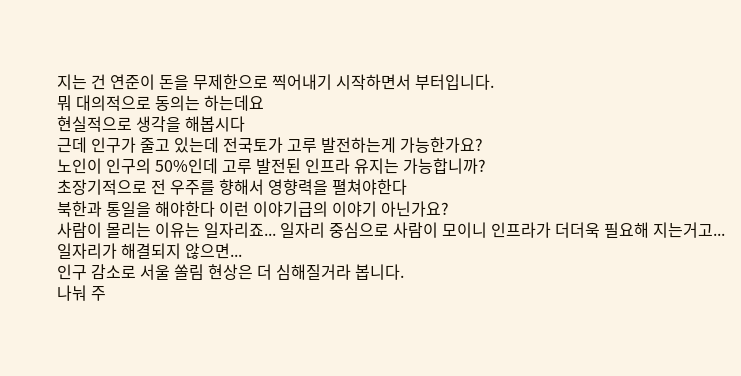지는 건 연준이 돈을 무제한으로 찍어내기 시작하면서 부터입니다.
뭐 대의적으로 동의는 하는데요
현실적으로 생각을 해봅시다
근데 인구가 줄고 있는데 전국토가 고루 발전하는게 가능한가요?
노인이 인구의 50%인데 고루 발전된 인프라 유지는 가능합니까?
초장기적으로 전 우주를 향해서 영향력을 펼쳐야한다
북한과 통일을 해야한다 이런 이야기급의 이야기 아닌가요?
사람이 몰리는 이유는 일자리죠... 일자리 중심으로 사람이 모이니 인프라가 더더욱 필요해 지는거고...
일자리가 해결되지 않으면...
인구 감소로 서울 쏠림 현상은 더 심해질거라 봅니다.
나눠 주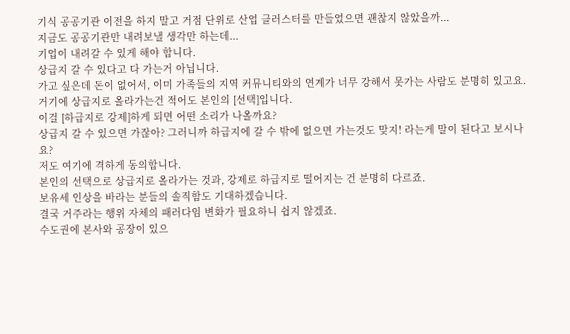기식 공공기관 이전을 하지 말고 거점 단위로 산업 클러스터를 만들었으면 괜찮지 않았을까...
지금도 공공기관만 내려보낼 생각만 하는데...
기업이 내려갈 수 있게 해야 합니다.
상급지 갈 수 있다고 다 가는거 아닙니다.
가고 싶은데 돈이 없어서, 이미 가족들의 지역 커뮤니티와의 연계가 너무 강해서 못가는 사람도 분명히 있고요.
거기에 상급지로 올라가는건 적어도 본인의 [선택]입니다.
이걸 [하급지로 강제]하게 되면 어떤 소리가 나올까요?
상급지 갈 수 있으면 가잖아? 그러니까 하급지에 갈 수 밖에 없으면 가는것도 맞지! 라는게 말이 된다고 보시나요?
저도 여기에 격하게 동의합니다.
본인의 선택으로 상급지로 올라가는 것과, 강제로 하급지로 떨어지는 건 분명히 다르죠.
보유세 인상을 바라는 분들의 솔직함도 기대하겠습니다.
결국 거주라는 행위 자체의 패러다임 변화가 필요하니 쉽지 않겠죠.
수도권에 본사와 공장이 있으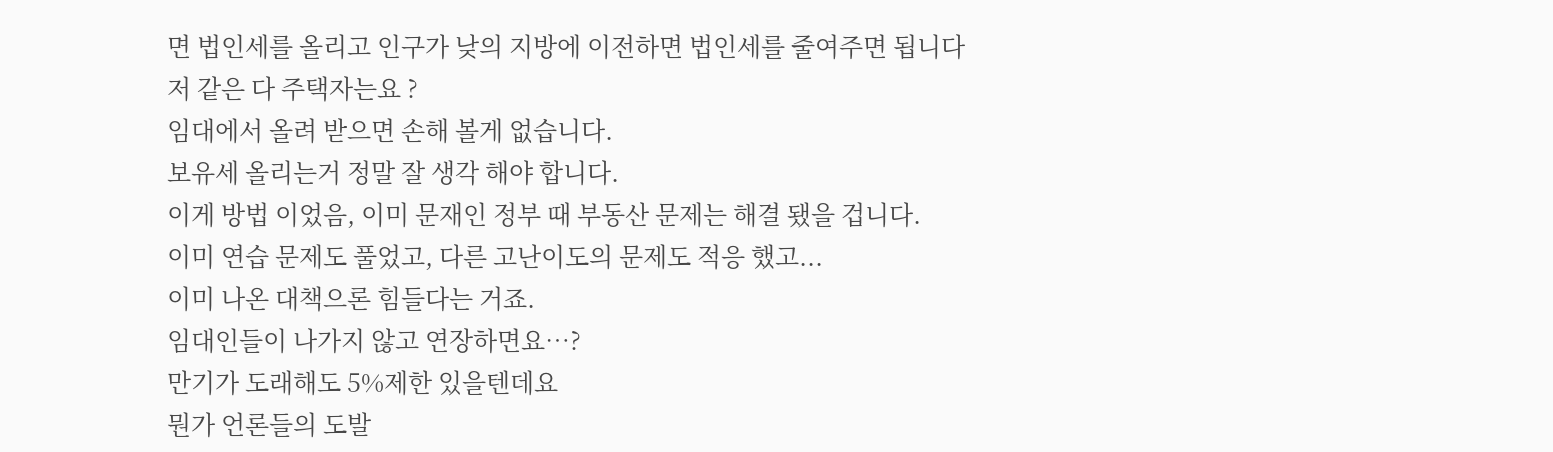면 법인세를 올리고 인구가 낮의 지방에 이전하면 법인세를 줄여주면 됩니다
저 같은 다 주택자는요 ?
임대에서 올려 받으면 손해 볼게 없습니다.
보유세 올리는거 정말 잘 생각 해야 합니다.
이게 방법 이었음, 이미 문재인 정부 때 부동산 문제는 해결 됐을 겁니다.
이미 연습 문제도 풀었고, 다른 고난이도의 문제도 적응 했고...
이미 나온 대책으론 힘들다는 거죠.
임대인들이 나가지 않고 연장하면요…?
만기가 도래해도 5%제한 있을텐데요
뭔가 언론들의 도발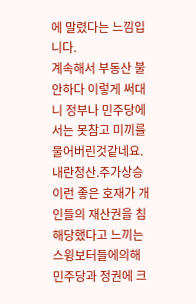에 말렸다는 느낌입니다.
계속해서 부동산 불안하다 이렇게 써대니 정부나 민주당에서는 못참고 미끼를 물어버린것같네요.
내란청산.주가상승 이런 좋은 호재가 개인들의 재산권을 침해당했다고 느끼는 스윙보터들에의해 민주당과 정권에 크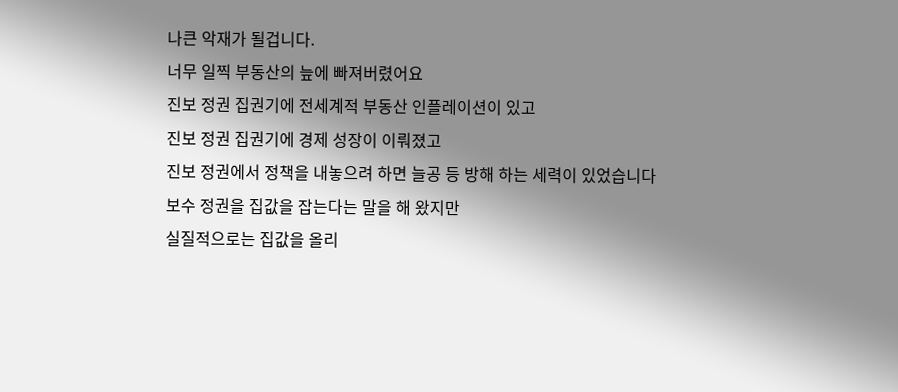나큰 악재가 될겁니다.
너무 일찍 부동산의 늪에 빠져버렸어요
진보 정권 집권기에 전세계적 부동산 인플레이션이 있고
진보 정권 집권기에 경제 성장이 이뤄졌고
진보 정권에서 정책을 내놓으려 하면 늘공 등 방해 하는 세력이 있었습니다
보수 정권을 집값을 잡는다는 말을 해 왔지만
실질적으로는 집값을 올리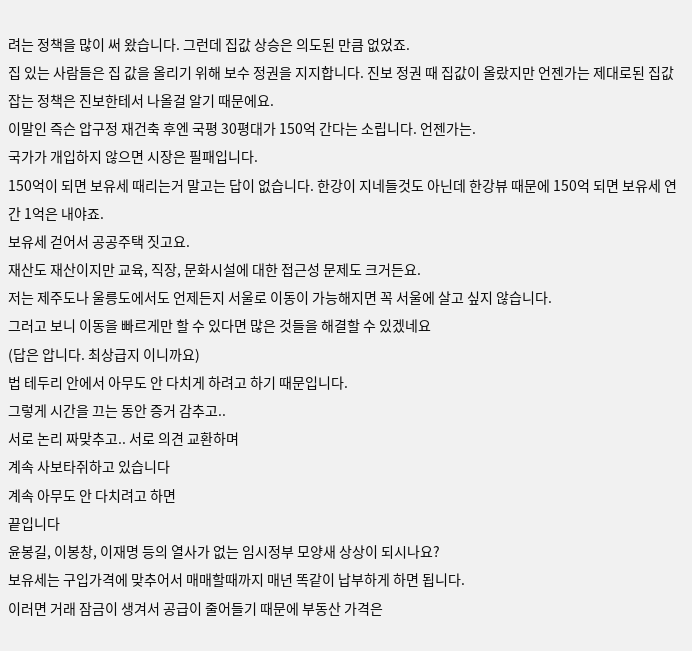려는 정책을 많이 써 왔습니다. 그런데 집값 상승은 의도된 만큼 없었죠.
집 있는 사람들은 집 값을 올리기 위해 보수 정권을 지지합니다. 진보 정권 때 집값이 올랐지만 언젠가는 제대로된 집값 잡는 정책은 진보한테서 나올걸 알기 때문에요.
이말인 즉슨 압구정 재건축 후엔 국평 30평대가 150억 간다는 소립니다. 언젠가는.
국가가 개입하지 않으면 시장은 필패입니다.
150억이 되면 보유세 때리는거 말고는 답이 없습니다. 한강이 지네들것도 아닌데 한강뷰 때문에 150억 되면 보유세 연간 1억은 내야죠.
보유세 걷어서 공공주택 짓고요.
재산도 재산이지만 교육, 직장, 문화시설에 대한 접근성 문제도 크거든요.
저는 제주도나 울릉도에서도 언제든지 서울로 이동이 가능해지면 꼭 서울에 살고 싶지 않습니다.
그러고 보니 이동을 빠르게만 할 수 있다면 많은 것들을 해결할 수 있겠네요
(답은 압니다. 최상급지 이니까요)
법 테두리 안에서 아무도 안 다치게 하려고 하기 때문입니다.
그렇게 시간을 끄는 동안 증거 감추고..
서로 논리 짜맞추고.. 서로 의견 교환하며
계속 사보타쥐하고 있습니다
계속 아무도 안 다치려고 하면
끝입니다
윤봉길, 이봉창, 이재명 등의 열사가 없는 임시정부 모양새 상상이 되시나요?
보유세는 구입가격에 맞추어서 매매할때까지 매년 똑같이 납부하게 하면 됩니다.
이러면 거래 잠금이 생겨서 공급이 줄어들기 때문에 부동산 가격은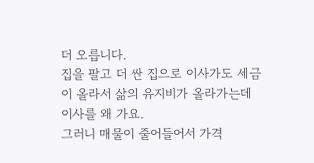더 오릅니다.
집을 팔고 더 싼 집으로 이사가도 세금이 올라서 삶의 유지비가 올라가는데 이사를 왜 가요.
그러니 매물이 줄어들어서 가격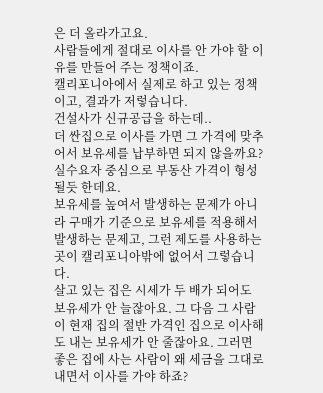은 더 올라가고요.
사람들에게 절대로 이사를 안 가야 할 이유를 만들어 주는 정책이죠.
캘리포니아에서 실제로 하고 있는 정책이고, 결과가 저렇습니다.
건설사가 신규공급을 하는데..
더 싼집으로 이사를 가면 그 가격에 맞추어서 보유세를 납부하면 되지 않을까요?
실수요자 중심으로 부동산 가격이 형성 될듯 한데요.
보유세를 높여서 발생하는 문제가 아니라 구매가 기준으로 보유세를 적용해서 발생하는 문제고, 그런 제도를 사용하는 곳이 캘리포니아밖에 없어서 그렇습니다.
살고 있는 집은 시세가 두 배가 되어도 보유세가 안 늘잖아요. 그 다음 그 사람이 현재 집의 절반 가격인 집으로 이사해도 내는 보유세가 안 줄잖아요. 그러면 좋은 집에 사는 사람이 왜 세금을 그대로 내면서 이사를 가야 하죠?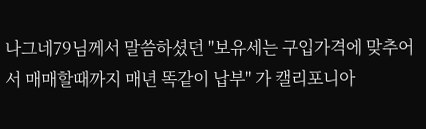나그네79님께서 말씀하셨던 "보유세는 구입가격에 맞추어서 매매할때까지 매년 똑같이 납부" 가 캘리포니아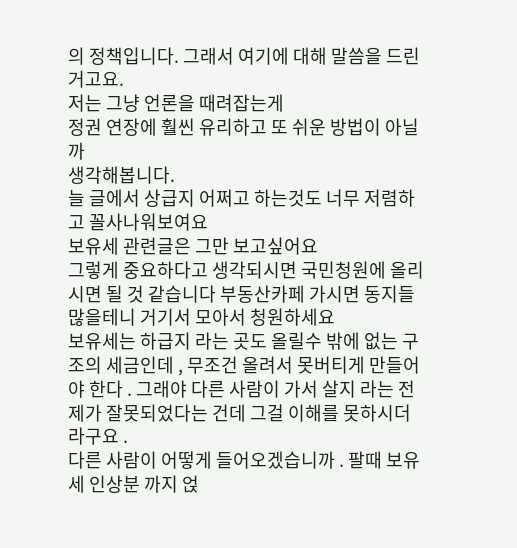의 정책입니다. 그래서 여기에 대해 말씀을 드린 거고요.
저는 그냥 언론을 때려잡는게
정권 연장에 훨씬 유리하고 또 쉬운 방법이 아닐까
생각해봅니다.
늘 글에서 상급지 어쩌고 하는것도 너무 저렴하고 꼴사나워보여요
보유세 관련글은 그만 보고싶어요
그렇게 중요하다고 생각되시면 국민청원에 올리시면 될 것 같습니다 부동산카페 가시면 동지들 많을테니 거기서 모아서 청원하세요
보유세는 하급지 라는 곳도 올릴수 밖에 없는 구조의 세금인데 , 무조건 올려서 못버티게 만들어야 한다 . 그래야 다른 사람이 가서 살지 라는 전제가 잘못되었다는 건데 그걸 이해를 못하시더라구요 .
다른 사람이 어떻게 들어오겠습니까 . 팔때 보유세 인상분 까지 얹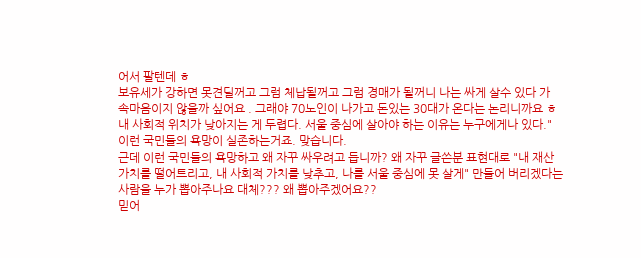어서 팔텐데 ㅎ
보유세가 강하면 못견딜꺼고 그럼 체납될꺼고 그럼 경매가 될꺼니 나는 싸게 살수 있다 가 속마음이지 않을까 싶어요 . 그래야 70노인이 나가고 돈있는 30대가 온다는 논리니까요 ㅎ
내 사회적 위치가 낮아지는 게 두렵다. 서울 중심에 살아야 하는 이유는 누구에게나 있다." 이런 국민들의 욕망이 실존하는거죠. 맞습니다.
근데 이런 국민들의 욕망하고 왜 자꾸 싸우려고 듭니까? 왜 자꾸 글쓴분 표현대로 "내 재산 가치를 떨어트리고, 내 사회적 가치를 낮추고, 나를 서울 중심에 못 살게" 만들어 버리겠다는 사람을 누가 뽑아주나요 대체??? 왜 뽑아주겠어요??
믿어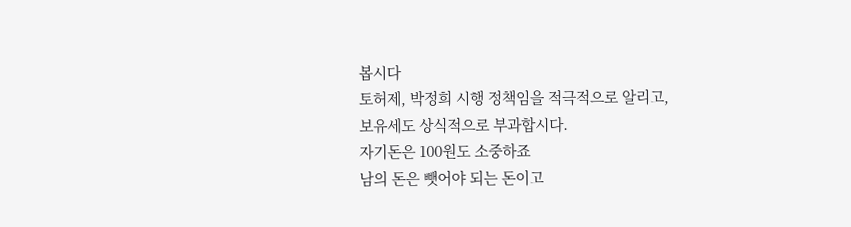봅시다
토허제, 박정희 시행 정책임을 적극적으로 알리고,
보유세도 상식적으로 부과합시다.
자기돈은 100원도 소중하죠
남의 돈은 뺏어야 되는 돈이고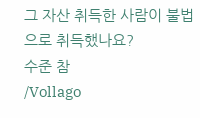그 자산 취득한 사람이 불법으로 취득했나요?
수준 참
/Vollago